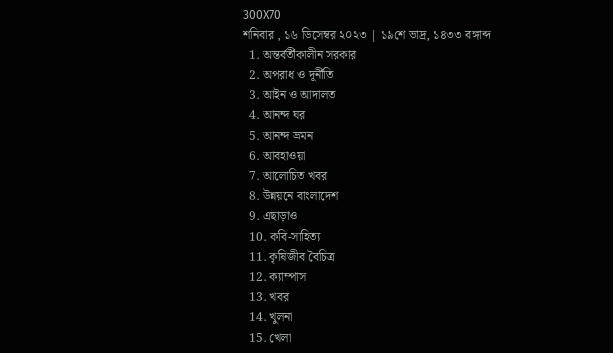300X70
শনিবার , ১৬ ডিসেম্বর ২০২৩ | ১৯শে ভাদ্র, ১৪৩৩ বঙ্গাব্দ
  1. অন্তর্বর্তীকালীন সরকার
  2. অপরাধ ও দূর্নীতি
  3. আইন ও আদালত
  4. আনন্দ ঘর
  5. আনন্দ ভ্রমন
  6. আবহাওয়া
  7. আলোচিত খবর
  8. উন্নয়নে বাংলাদেশ
  9. এছাড়াও
  10. কবি-সাহিত্য
  11. কৃষিজীব বৈচিত্র
  12. ক্যাম্পাস
  13. খবর
  14. খুলনা
  15. খেলা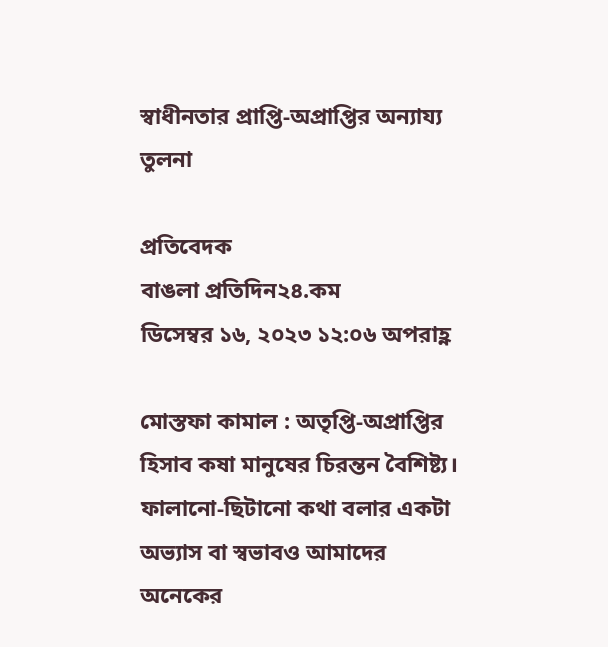স্বাধীনতার প্রাপ্তি-অপ্রাপ্তির অন্যায্য তুলনা

প্রতিবেদক
বাঙলা প্রতিদিন২৪.কম
ডিসেম্বর ১৬, ২০২৩ ১২:০৬ অপরাহ্ণ

মোস্তফা কামাল : অতৃপ্তি-অপ্রাপ্তির হিসাব কষা মানুষের চিরন্তন বৈশিষ্ট্য। ফালানো-ছিটানো কথা বলার একটা অভ্যাস বা স্বভাবও আমাদের অনেকের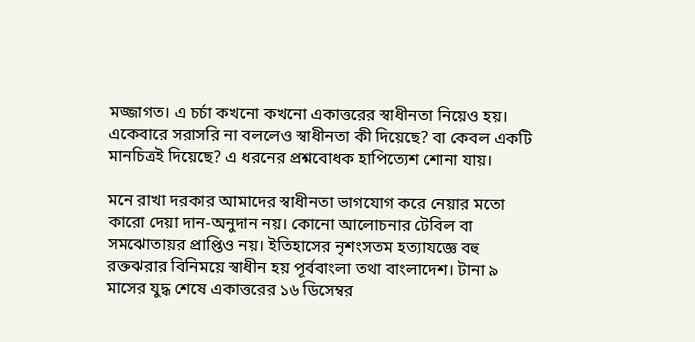মজ্জাগত। এ চর্চা কখনো কখনো একাত্তরের স্বাধীনতা নিয়েও হয়। একেবারে সরাসরি না বললেও স্বাধীনতা কী দিয়েছে? বা কেবল একটি মানচিত্রই দিয়েছে? এ ধরনের প্রশ্নবোধক হাপিত্যেশ শোনা যায়।

মনে রাখা দরকার আমাদের স্বাধীনতা ভাগযোগ করে নেয়ার মতো কারো দেয়া দান-অনুদান নয়। কোনো আলোচনার টেবিল বা সমঝোতায়র প্রাপ্তিও নয়। ইতিহাসের নৃশংসতম হত্যাযজ্ঞে বহু রক্তঝরার বিনিময়ে স্বাধীন হয় পূর্ববাংলা তথা বাংলাদেশ। টানা ৯ মাসের যুদ্ধ শেষে একাত্তরের ১৬ ডিসেম্বর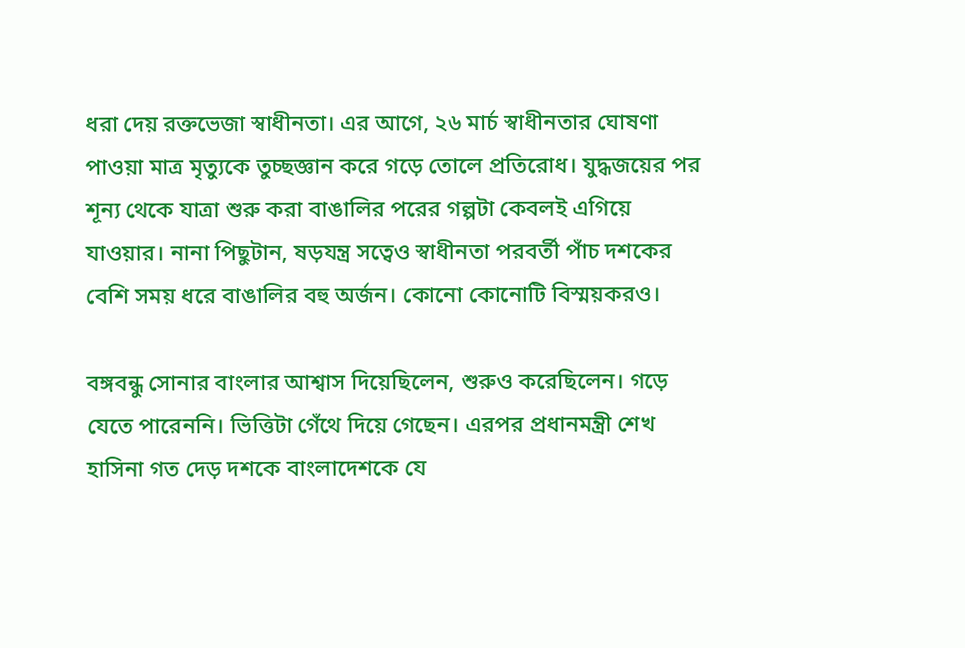ধরা দেয় রক্তভেজা স্বাধীনতা। এর আগে, ২৬ মার্চ স্বাধীনতার ঘোষণা পাওয়া মাত্র মৃত্যুকে তুচ্ছজ্ঞান করে গড়ে তোলে প্রতিরোধ। যুদ্ধজয়ের পর শূন্য থেকে যাত্রা শুরু করা বাঙালির পরের গল্পটা কেবলই এগিয়ে যাওয়ার। নানা পিছুটান, ষড়যন্ত্র সত্বেও স্বাধীনতা পরবর্তী পাঁচ দশকের বেশি সময় ধরে বাঙালির বহু অর্জন। কোনো কোনোটি বিস্ময়করও।

বঙ্গবন্ধু সোনার বাংলার আশ্বাস দিয়েছিলেন, শুরুও করেছিলেন। গড়ে যেতে পারেননি। ভিত্তিটা গেঁথে দিয়ে গেছেন। এরপর প্রধানমন্ত্রী শেখ হাসিনা গত দেড় দশকে বাংলাদেশকে যে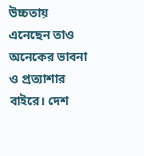উচ্চতায় এনেছেন তাও অনেকের ভাবনা ও প্রত্যাশার বাইরে। দেশ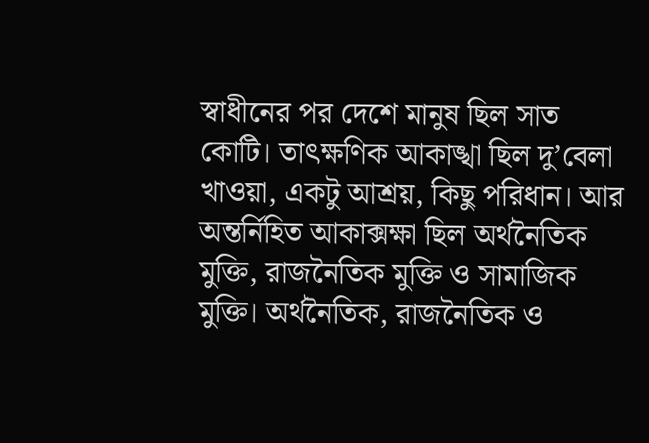স্বাধীনের পর দেশে মানুষ ছিল সাত কোটি। তাৎক্ষণিক আকাঙ্খা ছিল দু’বেলা খাওয়া, একটু আশ্রয়, কিছু পরিধান। আর অন্তর্নিহিত আকাক্সক্ষা ছিল অর্থনৈতিক মুক্তি, রাজনৈতিক মুক্তি ও সামাজিক মুক্তি। অর্থনৈতিক, রাজনৈতিক ও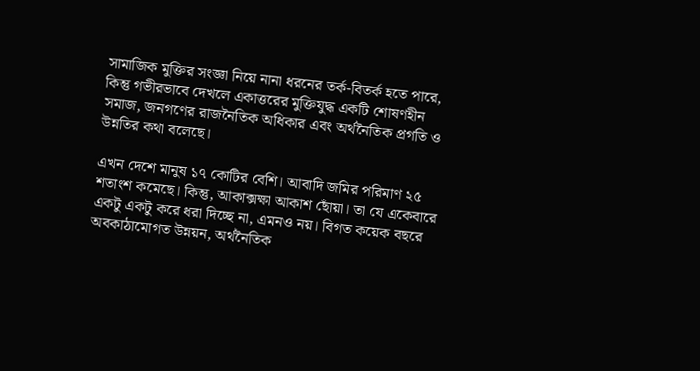সামাজিক মুক্তির সংজ্ঞা নিয়ে নানা ধরনের তর্ক-বিতর্ক হতে পারে, কিন্তু গভীরভাবে দেখলে একাত্তরের মুক্তিযুদ্ধ একটি শোষণহীন সমাজ, জনগণের রাজনৈতিক অধিকার এবং অর্থনৈতিক প্রগতি ও উন্নতির কথা বলেছে।

এখন দেশে মানুষ ১৭ কোটির বেশি। আবাদি জমির পরিমাণ ২৫ শতাংশ কমেছে। কিন্তু, আকাক্সক্ষা আকাশ ছোঁয়া। তা যে একেবারে একটু একটু করে ধরা দিচ্ছে না, এমনও নয়। বিগত কয়েক বছরে অবকাঠামোগত উন্নয়ন, অর্থনৈতিক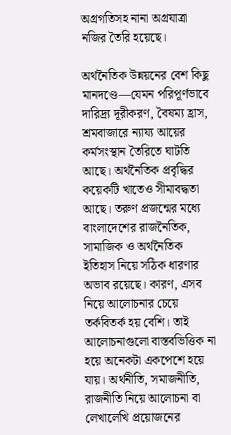অগ্রগতিসহ নানা অগ্রযাত্রা নজির তৈরি হয়েছে।

অর্থনৈতিক উন্নয়নের বেশ কিছু মানদণ্ডে—যেমন পরিপূর্ণভাবে দারিদ্র্য দূরীকরণ, বৈষম্য হ্রাস, শ্রমবাজারে ন্যায্য আয়ের কর্মসংস্থান তৈরিতে ঘাটতি আছে। অর্থনৈতিক প্রবৃদ্ধির কয়েকটি খাতেও সীমাবদ্ধতা আছে। তরুণ প্রজন্মের মধ্যে বাংলাদেশের রাজনৈতিক, সামাজিক ও অর্থনৈতিক ইতিহাস নিয়ে সঠিক ধারণার অভাব রয়েছে। কারণ, এসব নিয়ে আলোচনার চেয়ে তর্কবিতর্ক হয় বেশি। তাই আলোচনাগুলো বাস্তবভিত্তিক না হয়ে অনেকটা একপেশে হয়ে যায়। অর্থনীতি, সমাজনীতি, রাজনীতি নিয়ে আলোচনা বা লেখালেখি প্রয়োজনের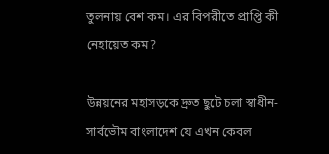তুলনায় বেশ কম। এর বিপরীতে প্রাপ্তি কী নেহায়েত কম?

উন্নয়নের মহাসড়কে দ্রুত ছুটে চলা স্বাধীন-সার্বভৌম বাংলাদেশ যে এখন কেবল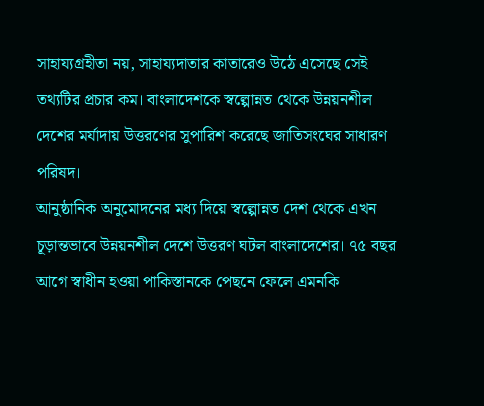সাহায্যগ্রহীতা নয়, সাহায্যদাতার কাতারেও উঠে এসেছে সেই তথ্যটির প্রচার কম। বাংলাদেশকে স্বল্পোন্নত থেকে উন্নয়নশীল দেশের মর্যাদায় উত্তরণের সুপারিশ করেছে জাতিসংঘের সাধারণ পরিষদ।
আনুষ্ঠানিক অনুমোদনের মধ্য দিয়ে স্বল্পোন্নত দেশ থেকে এখন চূড়ান্তভাবে উন্নয়নশীল দেশে উত্তরণ ঘটল বাংলাদেশের। ৭৫ বছর আগে স্বাধীন হওয়া পাকিস্তানকে পেছনে ফেলে এমনকি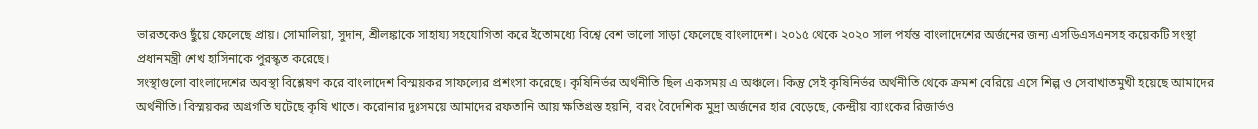ভারতকেও ছুঁয়ে ফেলেছে প্রায়। সোমালিয়া, সুদান, শ্রীলঙ্কাকে সাহায্য সহযোগিতা করে ইতোমধ্যে বিশ্বে বেশ ভালো সাড়া ফেলেছে বাংলাদেশ। ২০১৫ থেকে ২০২০ সাল পর্যন্ত বাংলাদেশের অর্জনের জন্য এসডিএসএনসহ কয়েকটি সংস্থা প্রধানমন্ত্রী শেখ হাসিনাকে পুরস্কৃত করেছে।
সংস্থাগুলো বাংলাদেশের অবস্থা বিশ্লেষণ করে বাংলাদেশ বিস্ময়কর সাফল্যের প্রশংসা করেছে। কৃষিনির্ভর অর্থনীতি ছিল একসময় এ অঞ্চলে। কিন্তু সেই কৃষিনির্ভর অর্থনীতি থেকে ক্রমশ বেরিয়ে এসে শিল্প ও সেবাখাতমুখী হয়েছে আমাদের অর্থনীতি। বিস্ময়কর অগ্রগতি ঘটেছে কৃষি খাতে। করোনার দুঃসময়ে আমাদের রফতানি আয় ক্ষতিগ্রস্ত হয়নি, বরং বৈদেশিক মুদ্রা অর্জনের হার বেড়েছে, কেন্দ্রীয় ব্যাংকের রিজার্ভও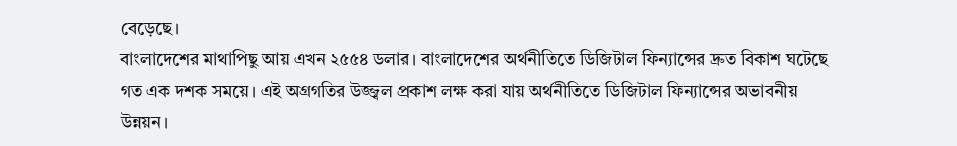বেড়েছে।
বাংলাদেশের মাথাপিছু আয় এখন ২৫৫৪ ডলার। বাংলাদেশের অর্থনীতিতে ডিজিটাল ফিন্যান্সের দ্রুত বিকাশ ঘটেছে গত এক দশক সময়ে। এই অগ্রগতির উজ্জ্বল প্রকাশ লক্ষ করা যায় অর্থনীতিতে ডিজিটাল ফিন্যান্সের অভাবনীয় উন্নয়ন।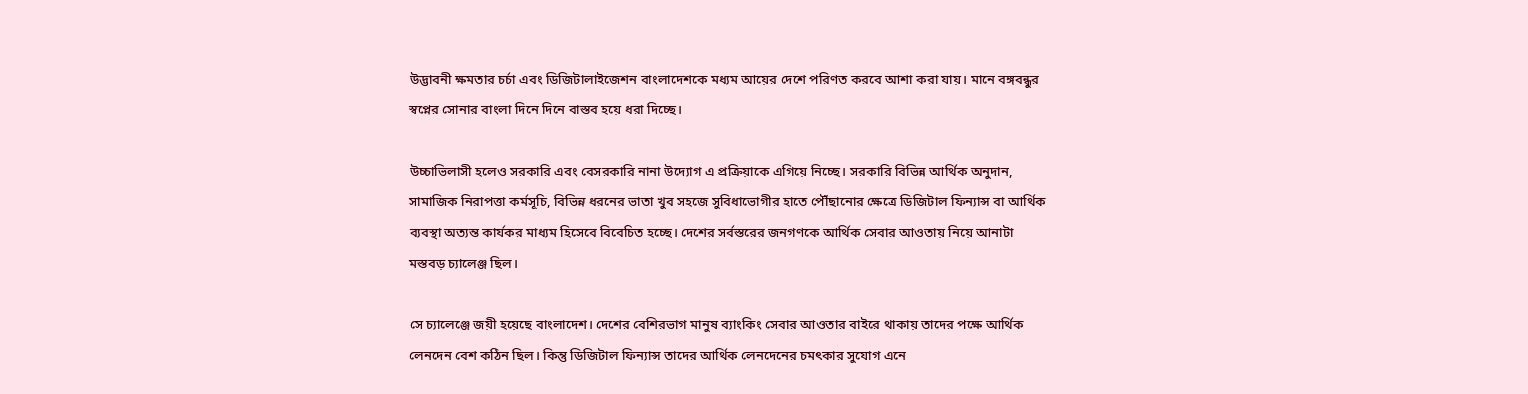উদ্ভাবনী ক্ষমতার চর্চা এবং ডিজিটালাইজেশন বাংলাদেশকে মধ্যম আয়ের দেশে পরিণত করবে আশা করা যায়। মানে বঙ্গবন্ধুর স্বপ্নের সোনার বাংলা দিনে দিনে বাস্তব হয়ে ধরা দিচ্ছে।

উচ্চাভিলাসী হলেও সরকারি এবং বেসরকারি নানা উদ্যোগ এ প্রক্রিয়াকে এগিয়ে নিচ্ছে। সরকারি বিভিন্ন আর্থিক অনুদান, সামাজিক নিরাপত্তা কর্মসূচি, বিভিন্ন ধরনের ভাতা খুব সহজে সুবিধাভোগীর হাতে পৌঁছানোর ক্ষেত্রে ডিজিটাল ফিন্যান্স বা আর্থিক ব্যবস্থা অত্যন্ত কার্যকর মাধ্যম হিসেবে বিবেচিত হচ্ছে। দেশের সর্বস্তরের জনগণকে আর্থিক সেবার আওতায় নিয়ে আনাটা মস্তবড় চ্যালেঞ্জ ছিল।

সে চ্যালেঞ্জে জয়ী হয়েছে বাংলাদেশ। দেশের বেশিরভাগ মানুষ ব্যাংকিং সেবার আওতার বাইরে থাকায় তাদের পক্ষে আর্থিক লেনদেন বেশ কঠিন ছিল। কিন্তু ডিজিটাল ফিন্যান্স তাদের আর্থিক লেনদেনের চমৎকার সুযোগ এনে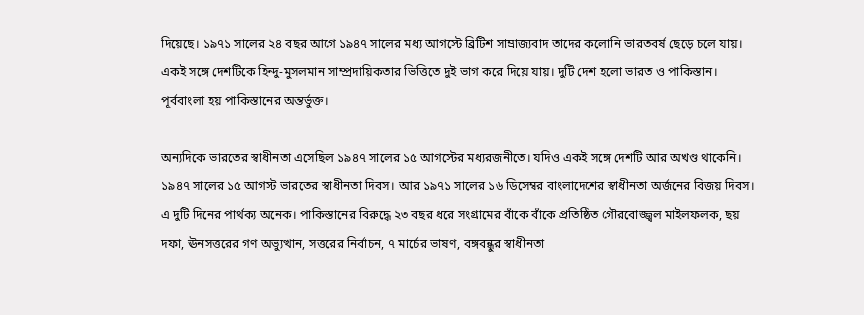দিয়েছে। ১৯৭১ সালের ২৪ বছর আগে ১৯৪৭ সালের মধ্য আগস্টে ব্রিটিশ সাম্রাজ্যবাদ তাদের কলোনি ভারতবর্ষ ছেড়ে চলে যায়। একই সঙ্গে দেশটিকে হিন্দু-মুসলমান সাম্প্রদায়িকতার ভিত্তিতে দুই ভাগ করে দিয়ে যায়। দুটি দেশ হলো ভারত ও পাকিস্তান। পূর্ববাংলা হয় পাকিস্তানের অন্তর্ভুক্ত।

অন্যদিকে ভারতের স্বাধীনতা এসেছিল ১৯৪৭ সালের ১৫ আগস্টের মধ্যরজনীতে। যদিও একই সঙ্গে দেশটি আর অখণ্ড থাকেনি। ১৯৪৭ সালের ১৫ আগস্ট ভারতের স্বাধীনতা দিবস। আর ১৯৭১ সালের ১৬ ডিসেম্বর বাংলাদেশের স্বাধীনতা অর্জনের বিজয় দিবস। এ দুটি দিনের পার্থক্য অনেক। পাকিস্তানের বিরুদ্ধে ২৩ বছর ধরে সংগ্রামের বাঁকে বাঁকে প্রতিষ্ঠিত গৌরবোজ্জ্বল মাইলফলক, ছয় দফা, ঊনসত্তরের গণ অভ্যুত্থান, সত্তরের নির্বাচন, ৭ মার্চের ভাষণ, বঙ্গবন্ধুর স্বাধীনতা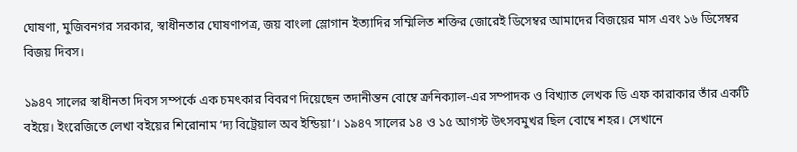ঘোষণা, মুজিবনগর সরকার, স্বাধীনতার ঘোষণাপত্র, জয় বাংলা স্লোগান ইত্যাদির সম্মিলিত শক্তির জোরেই ডিসেম্বর আমাদের বিজয়ের মাস এবং ১৬ ডিসেম্বর বিজয় দিবস।

১৯৪৭ সালের স্বাধীনতা দিবস সম্পর্কে এক চমৎকার বিবরণ দিয়েছেন তদানীন্তন বোম্বে ক্রনিক্যাল-এর সম্পাদক ও বিখ্যাত লেখক ডি এফ কারাকার তাঁর একটি বইয়ে। ইংরেজিতে লেখা বইয়ের শিরোনাম ‘দ্য বিট্রেয়াল অব ইন্ডিয়া‘। ১৯৪৭ সালের ১৪ ও ১৫ আগস্ট উৎসবমুখর ছিল বোম্বে শহর। সেখানে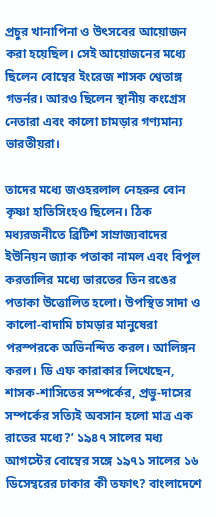প্রচুর খানাপিনা ও উৎসবের আয়োজন করা হয়েছিল। সেই আয়োজনের মধ্যে ছিলেন বোম্বের ইংরেজ শাসক শ্বেতাঙ্গ গভর্নর। আরও ছিলেন স্থানীয় কংগ্রেস নেতারা এবং কালো চামড়ার গণ্যমান্য ভারতীয়রা।

তাদের মধ্যে জওহরলাল নেহরুর বোন কৃষ্ণা হাতিসিংহও ছিলেন। ঠিক মধ্যরজনীতে ব্রিটিশ সাম্রাজ্যবাদের ইউনিয়ন জ্যাক পতাকা নামল এবং বিপুল করতালির মধ্যে ভারতের তিন রঙের পতাকা উত্তোলিত হলো। উপস্থিত সাদা ও কালো-বাদামি চামড়ার মানুষেরা পরস্পরকে অভিনন্দিত করল। আলিঙ্গন করল। ডি এফ কারাকার লিখেছেন, শাসক-শাসিতের সম্পর্কের, প্রভু-দাসের সম্পর্কের সত্যিই অবসান হলো মাত্র এক রাতের মধ্যে?’ ১৯৪৭ সালের মধ্য আগস্টের বোম্বের সঙ্গে ১৯৭১ সালের ১৬ ডিসেম্বরের ঢাকার কী তফাৎ? বাংলাদেশে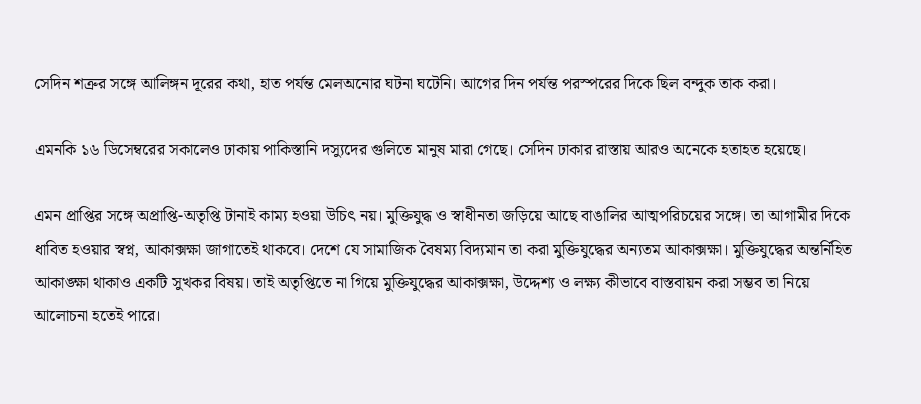সেদিন শত্রুর সঙ্গে আলিঙ্গন দূরের কথা, হাত পর্যন্ত মেলঅনোর ঘটনা ঘটেনি। আগের দিন পর্যন্ত পরস্পরের দিকে ছিল বন্দুক তাক করা।

এমনকি ১৬ ডিসেম্বরের সকালেও ঢাকায় পাকিস্তানি দস্যুদের গুলিতে মানুষ মারা গেছে। সেদিন ঢাকার রাস্তায় আরও অনেকে হতাহত হয়েছে।

এমন প্রাপ্তির সঙ্গে অপ্রাপ্তি-অতৃপ্তি টানাই কাম্য হওয়া উচিৎ নয়। মুক্তিযুদ্ধ ও স্বাধীনতা জড়িয়ে আছে বাঙালির আত্মপরিচয়ের সঙ্গে। তা আগামীর দিকে ধাবিত হওয়ার স্বপ্ন, আকাক্সক্ষা জাগাতেই থাকবে। দেশে যে সামাজিক বৈষম্য বিদ্যমান তা করা মুক্তিযুদ্ধের অন্যতম আকাক্সক্ষা। মুক্তিযুদ্ধের অন্তর্নিহিত আকাঙ্ক্ষা থাকাও একটি সুখকর বিষয়। তাই অতৃপ্তিতে না গিয়ে মুক্তিযুদ্ধের আকাক্সক্ষা, উদ্দেশ্য ও লক্ষ্য কীভাবে বাস্তবায়ন করা সম্ভব তা নিয়ে আলোচনা হতেই পারে।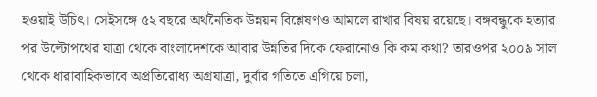হওয়াই উচিৎ। সেইসঙ্গে ৫২ বছরে অর্থনৈতিক উন্নয়ন বিশ্লেষণও আমলে রাখার বিষয় রয়েছে। বঙ্গবন্ধুকে হত্যার পর উল্টোপথের যাত্রা থেকে বাংলাদেশকে আবার উন্নতির দিকে ফেরানোও কি কম কথা? তারওপর ২০০৯ সাল থেকে ধারাবাহিকভাবে অপ্রতিরোধ্য অগ্রযাত্রা, দুর্বার গতিতে এগিয়ে চলা,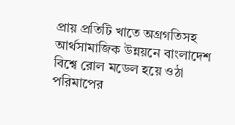প্রায় প্রতিটি খাতে অগ্রগতিসহ আর্থসামাজিক উন্নয়নে বাংলাদেশ বিশ্বে রোল মডেল হয়ে ওঠা পরিমাপের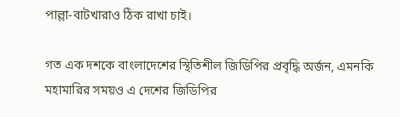পাল্লা-বাটখারাও ঠিক রাখা চাই।

গত এক দশকে বাংলাদেশের স্থিতিশীল জিডিপির প্রবৃদ্ধি অর্জন, এমনকি মহামারির সময়ও এ দেশের জিডিপির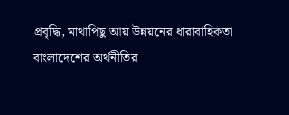প্রবৃদ্ধি, মাথাপিছু আয় উন্নয়নের ধারাবাহিকতা বাংলাদেশের অর্থনীতির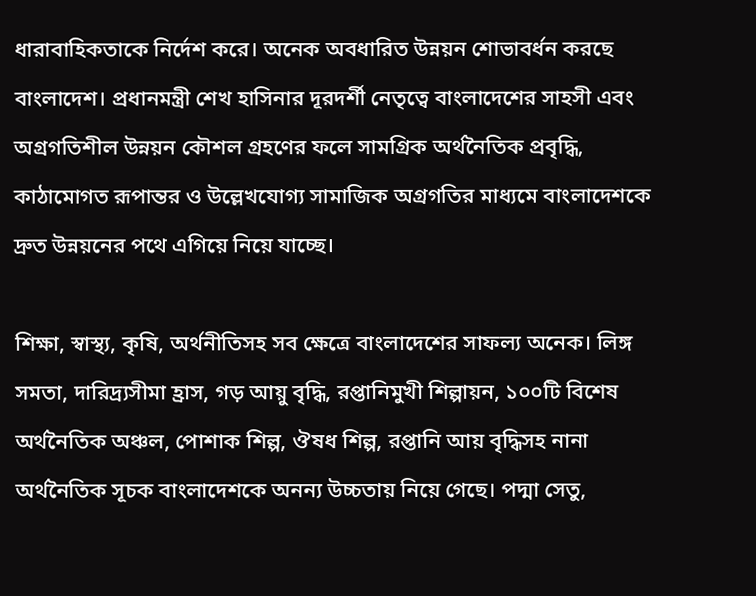ধারাবাহিকতাকে নির্দেশ করে। অনেক অবধারিত উন্নয়ন শোভাবর্ধন করছে বাংলাদেশ। প্রধানমন্ত্রী শেখ হাসিনার দূরদর্শী নেতৃত্বে বাংলাদেশের সাহসী এবং অগ্রগতিশীল উন্নয়ন কৌশল গ্রহণের ফলে সামগ্রিক অর্থনৈতিক প্রবৃদ্ধি, কাঠামোগত রূপান্তর ও উল্লেখযোগ্য সামাজিক অগ্রগতির মাধ্যমে বাংলাদেশকে দ্রুত উন্নয়নের পথে এগিয়ে নিয়ে যাচ্ছে।

শিক্ষা, স্বাস্থ্য, কৃষি, অর্থনীতিসহ সব ক্ষেত্রে বাংলাদেশের সাফল্য অনেক। লিঙ্গ সমতা, দারিদ্র্যসীমা হ্রাস, গড় আয়ু বৃদ্ধি, রপ্তানিমুখী শিল্পায়ন, ১০০টি বিশেষ অর্থনৈতিক অঞ্চল, পোশাক শিল্প, ঔষধ শিল্প, রপ্তানি আয় বৃদ্ধিসহ নানা অর্থনৈতিক সূচক বাংলাদেশকে অনন্য উচ্চতায় নিয়ে গেছে। পদ্মা সেতু,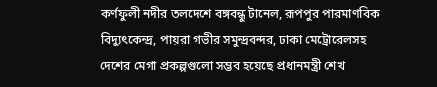কর্ণফুলী নদীর তলদেশে বঙ্গবন্ধু টানেল, রূপপুর পারমাণবিক বিদ্যুৎকেন্দ্র, পায়রা গভীর সমুন্দ্রবন্দর, ঢাকা মেট্রোরেলসহ দেশের মেগা প্রকল্পগুলো সম্ভব হয়েছে প্রধানমন্ত্রী শেখ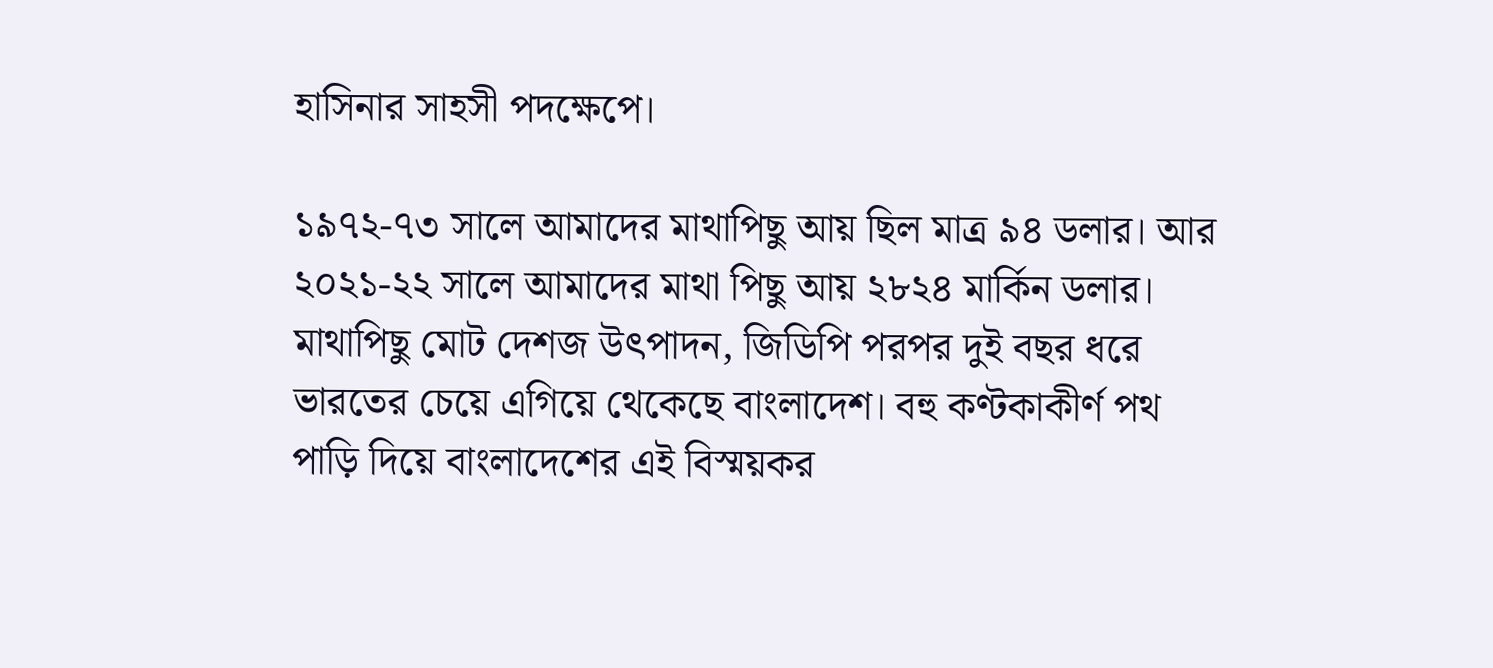হাসিনার সাহসী পদক্ষেপে।

১৯৭২-৭৩ সালে আমাদের মাথাপিছু আয় ছিল মাত্র ৯৪ ডলার। আর ২০২১-২২ সালে আমাদের মাথা পিছু আয় ২৮২৪ মার্কিন ডলার। মাথাপিছু মোট দেশজ উৎপাদন, জিডিপি পরপর দুই বছর ধরে ভারতের চেয়ে এগিয়ে থেকেছে বাংলাদেশ। বহু কণ্টকাকীর্ণ পথ পাড়ি দিয়ে বাংলাদেশের এই বিস্ময়কর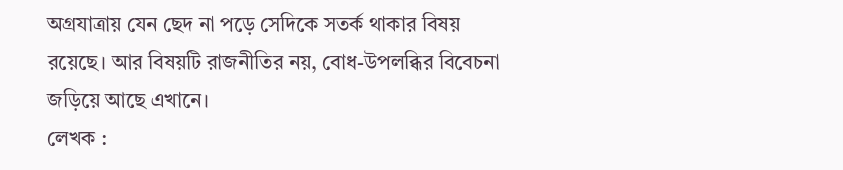অগ্রযাত্রায় যেন ছেদ না পড়ে সেদিকে সতর্ক থাকার বিষয় রয়েছে। আর বিষয়টি রাজনীতির নয়, বোধ-উপলব্ধির বিবেচনা জড়িয়ে আছে এখানে।
লেখক :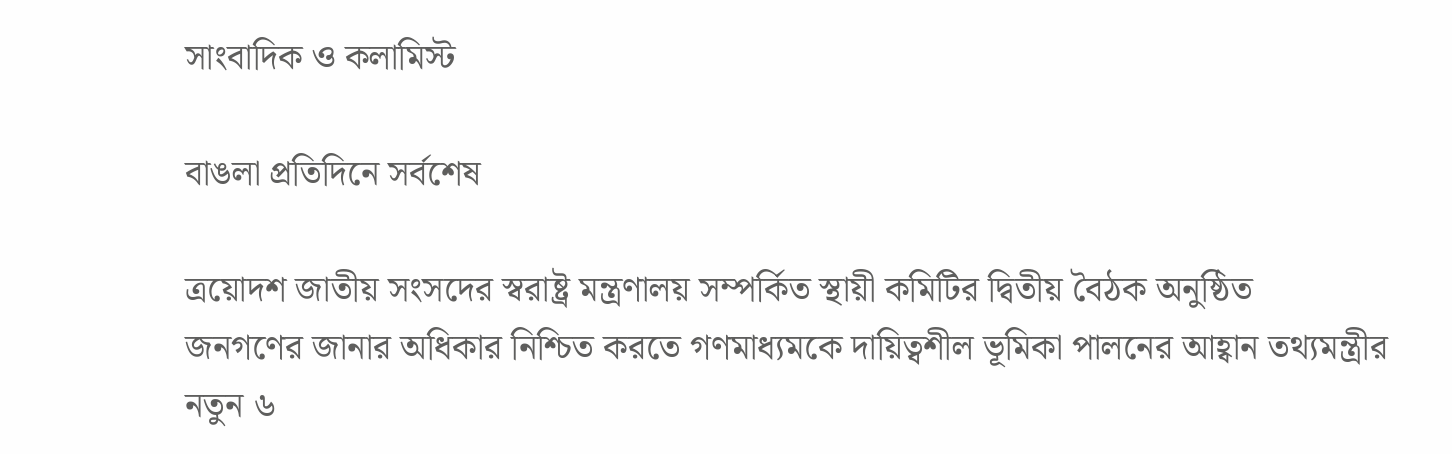সাংবাদিক ও কলামিস্ট

বাঙলা প্রতিদিনে সর্বশেষ

ত্রয়োদশ জাতীয় সংসদের স্বরাষ্ট্র মন্ত্রণালয় সম্পর্কিত স্থায়ী কমিটির দ্বিতীয় বৈঠক অনুষ্ঠিত
জনগণের জানার অধিকার নিশ্চিত করতে গণমাধ্যমকে দায়িত্বশীল ভূমিকা পালনের আহ্বান তথ্যমন্ত্রীর
নতুন ৬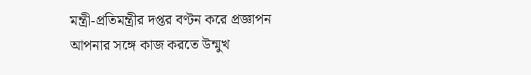মন্ত্রী-প্রতিমন্ত্রীর দপ্তর বণ্টন করে প্রজ্ঞাপন
আপনার সঙ্গে কাজ করতে উন্মুখ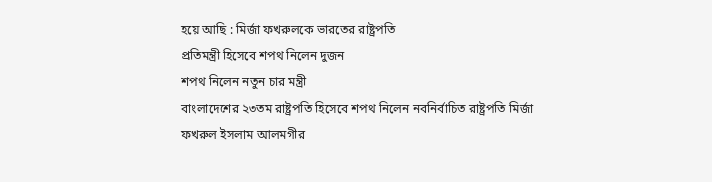হয়ে আছি : মির্জা ফখরুলকে ভারতের রাষ্ট্রপতি
প্রতিমন্ত্রী হিসেবে শপথ নিলেন দুজন
শপথ নিলেন নতুন চার মন্ত্রী
বাংলাদেশের ২৩তম রাষ্ট্রপতি হিসেবে শপথ নিলেন নবনির্বাচিত রাষ্ট্রপতি মির্জা ফখরুল ইসলাম আলমগীর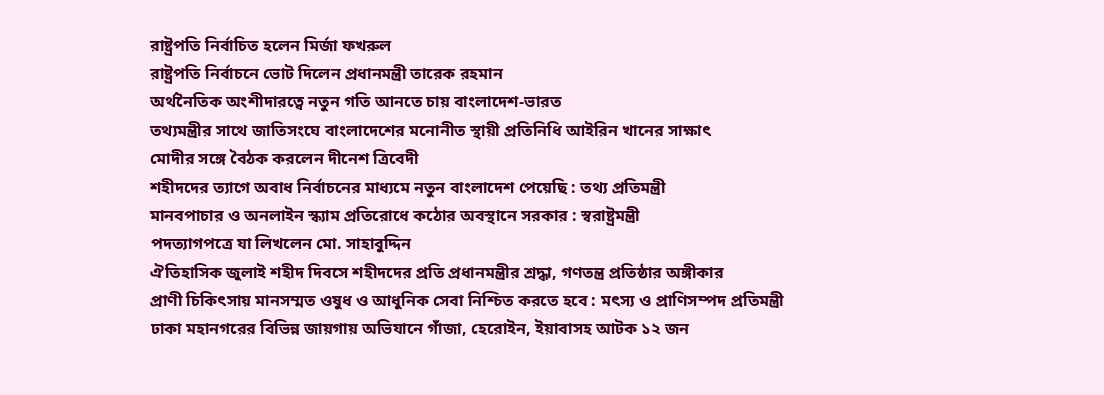রাষ্ট্রপতি নির্বাচিত হলেন মির্জা ফখরুল
রাষ্ট্রপতি নির্বাচনে ভোট দিলেন প্রধানমন্ত্রী তারেক রহমান
অর্থনৈতিক অংশীদারত্বে নতুন গতি আনতে চায় বাংলাদেশ-ভারত
তথ্যমন্ত্রীর সাথে জাতিসংঘে বাংলাদেশের মনোনীত স্থায়ী প্রতিনিধি আইরিন খানের সাক্ষাৎ
মোদীর সঙ্গে বৈঠক করলেন দীনেশ ত্রিবেদী
শহীদদের ত্যাগে অবাধ নির্বাচনের মাধ্যমে নতুন বাংলাদেশ পেয়েছি : তথ্য প্রতিমন্ত্রী
মানবপাচার ও অনলাইন স্ক্যাম প্রতিরোধে কঠোর অবস্থানে সরকার : স্বরাষ্ট্রমন্ত্রী
পদত্যাগপত্রে যা লিখলেন মো. সাহাবুদ্দিন
ঐতিহাসিক জুলাই শহীদ দিবসে শহীদদের প্রতি প্রধানমন্ত্রীর শ্রদ্ধা, গণতন্ত্র প্রতিষ্ঠার অঙ্গীকার
প্রাণী চিকিৎসায় মানসম্মত ওষুধ ও আধুনিক সেবা নিশ্চিত করতে হবে : মৎস্য ও প্রাণিসম্পদ প্রতিমন্ত্রী
ঢাকা মহানগরের বিভিন্ন জায়গায় অভিযানে গাঁজা, হেরোইন, ইয়াবাসহ আটক ১২ জন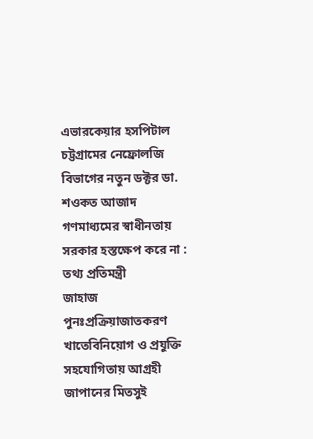এভারকেয়ার হসপিটাল চট্টগ্রামের নেফ্রোলজি বিভাগের নতুন ডক্টর ডা. শওকত আজাদ
গণমাধ্যমের স্বাধীনতায় সরকার হস্তক্ষেপ করে না : তথ্য প্রতিমন্ত্রী
জাহাজ পুনঃপ্রক্রিয়াজাতকরণ খাতেবিনিয়োগ ও প্রযুক্তি সহযোগিতায় আগ্রহী জাপানের মিতসুই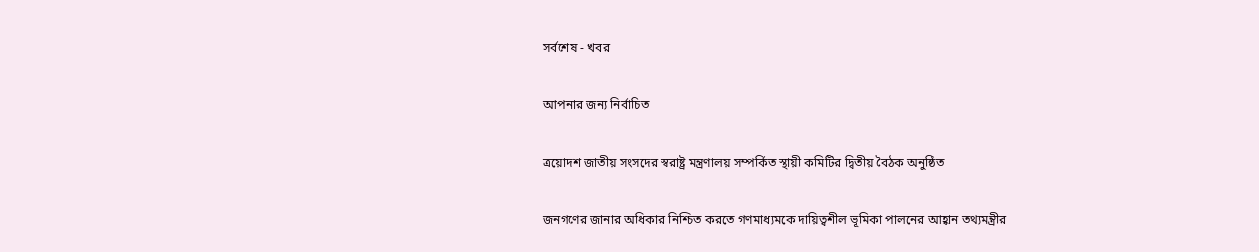সর্বশেষ - খবর

আপনার জন্য নির্বাচিত

ত্রয়োদশ জাতীয় সংসদের স্বরাষ্ট্র মন্ত্রণালয় সম্পর্কিত স্থায়ী কমিটির দ্বিতীয় বৈঠক অনুষ্ঠিত

জনগণের জানার অধিকার নিশ্চিত করতে গণমাধ্যমকে দায়িত্বশীল ভূমিকা পালনের আহ্বান তথ্যমন্ত্রীর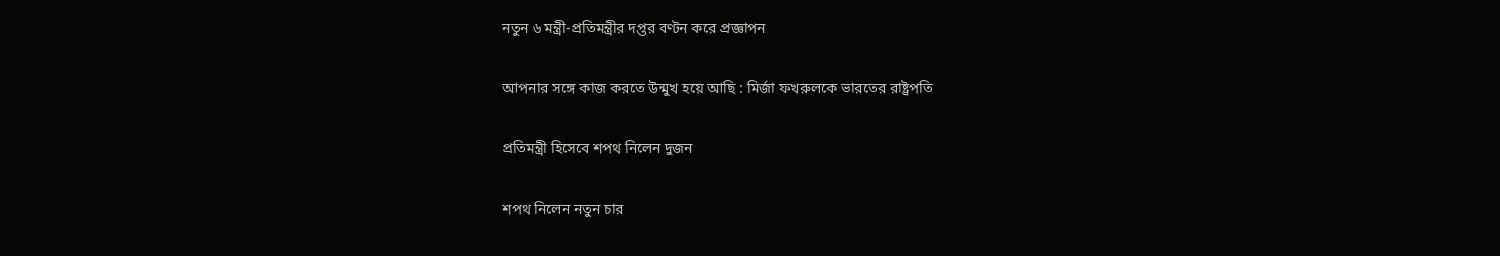নতুন ৬ মন্ত্রী-প্রতিমন্ত্রীর দপ্তর বণ্টন করে প্রজ্ঞাপন

আপনার সঙ্গে কাজ করতে উন্মুখ হয়ে আছি : মির্জা ফখরুলকে ভারতের রাষ্ট্রপতি

প্রতিমন্ত্রী হিসেবে শপথ নিলেন দুজন

শপথ নিলেন নতুন চার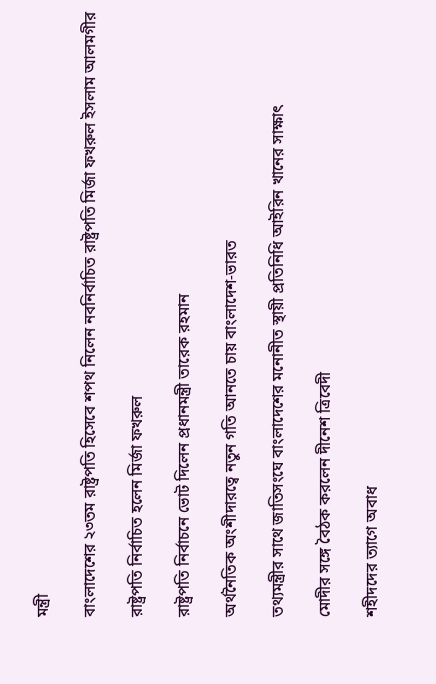মন্ত্রী

বাংলাদেশের ২৩তম রাষ্ট্রপতি হিসেবে শপথ নিলেন নবনির্বাচিত রাষ্ট্রপতি মির্জা ফখরুল ইসলাম আলমগীর

রাষ্ট্রপতি নির্বাচিত হলেন মির্জা ফখরুল

রাষ্ট্রপতি নির্বাচনে ভোট দিলেন প্রধানমন্ত্রী তারেক রহমান

অর্থনৈতিক অংশীদারত্বে নতুন গতি আনতে চায় বাংলাদেশ-ভারত

তথ্যমন্ত্রীর সাথে জাতিসংঘে বাংলাদেশের মনোনীত স্থায়ী প্রতিনিধি আইরিন খানের সাক্ষাৎ

মোদীর সঙ্গে বৈঠক করলেন দীনেশ ত্রিবেদী

শহীদদের ত্যাগে অবাধ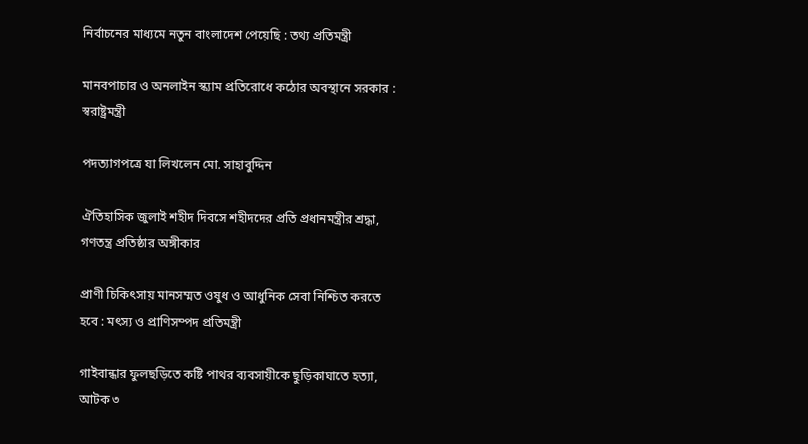নির্বাচনের মাধ্যমে নতুন বাংলাদেশ পেয়েছি : তথ্য প্রতিমন্ত্রী

মানবপাচার ও অনলাইন স্ক্যাম প্রতিরোধে কঠোর অবস্থানে সরকার : স্বরাষ্ট্রমন্ত্রী

পদত্যাগপত্রে যা লিখলেন মো. সাহাবুদ্দিন

ঐতিহাসিক জুলাই শহীদ দিবসে শহীদদের প্রতি প্রধানমন্ত্রীর শ্রদ্ধা, গণতন্ত্র প্রতিষ্ঠার অঙ্গীকার

প্রাণী চিকিৎসায় মানসম্মত ওষুধ ও আধুনিক সেবা নিশ্চিত করতে হবে : মৎস্য ও প্রাণিসম্পদ প্রতিমন্ত্রী

গাইবান্ধার ফুলছড়িতে কষ্টি পাথর ব্যবসায়ীকে ছুড়িকাঘাতে হত্যা, আটক ৩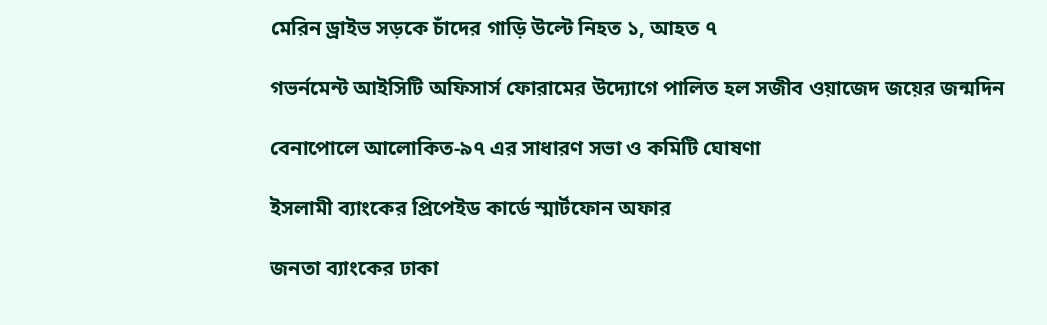মেরিন ড্রাইভ সড়কে চাঁদের গাড়ি উল্টে নিহত ১, আহত ৭

গভর্নমেন্ট আইসিটি অফিসার্স ফোরামের উদ্যোগে পালিত হল সজীব ওয়াজেদ জয়ের জন্মদিন

বেনাপোলে আলোকিত-৯৭ এর সাধারণ সভা ও কমিটি ঘোষণা

ইসলামী ব্যাংকের প্রিপেইড কার্ডে স্মার্টফোন অফার

জনতা ব্যাংকের ঢাকা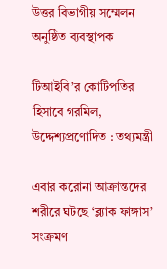উত্তর বিভাগীয় সম্মেলন অনুষ্ঠিত ব্যবস্থাপক

টিআইবি’র কোটিপতির হিসাবে গরমিল, উদ্দেশ্যপ্রণোদিত : তথ্যমন্ত্রী

এবার করোনা আক্রান্তদের শরীরে ঘটছে ‘ব্ল্যাক ফাঙ্গাস’ সংক্রমণ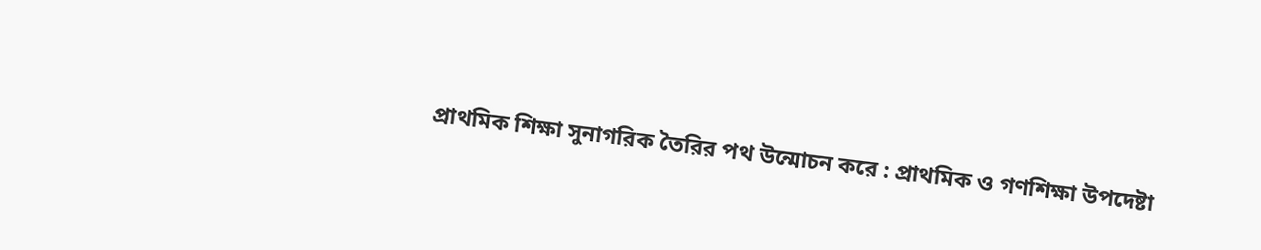প্রাথমিক শিক্ষা সুনাগরিক তৈরির পথ উন্মোচন করে : প্রাথমিক ও গণশিক্ষা উপদেষ্টা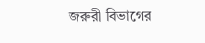জরুরী বিভাগের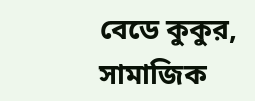বেডে কুকুর, সামাজিক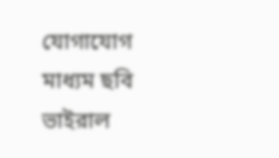যোগাযোগ মাধ্যম ছবি ভাইরাল